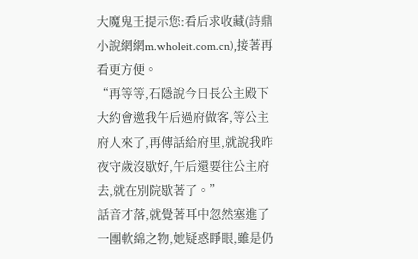大魔鬼王提示您:看后求收藏(詩鼎小說網網m.wholeit.com.cn),接著再看更方便。
“再等等,石隱說今日長公主殿下大約會邀我午后過府做客,等公主府人來了,再傳話給府里,就說我昨夜守歲沒歇好,午后還要往公主府去,就在別院歇著了。”
話音才落,就覺著耳中忽然塞進了一團軟綿之物,她疑惑睜眼,雖是仍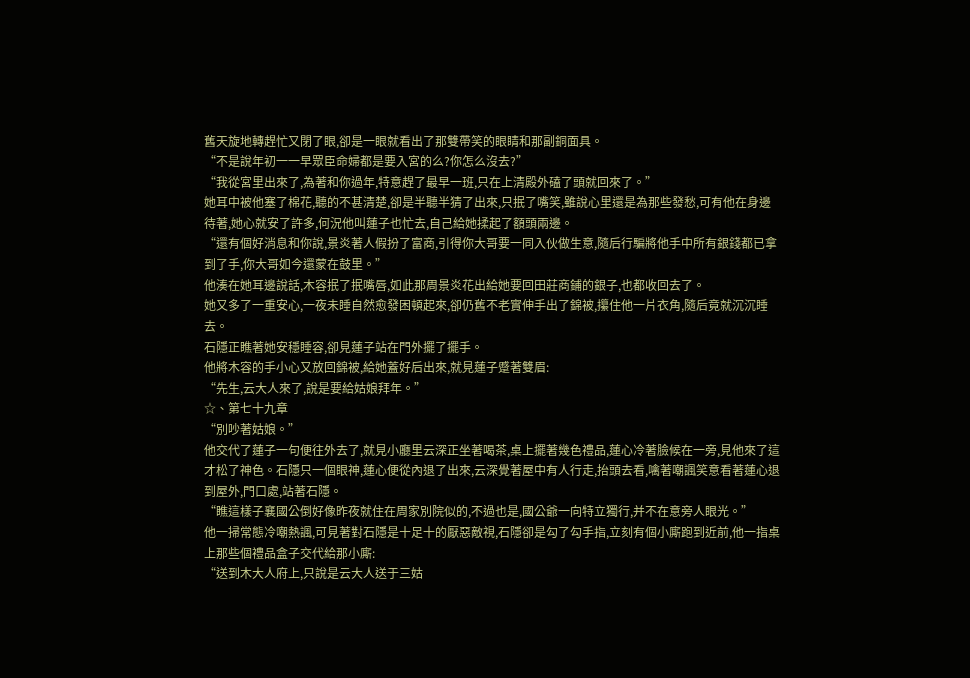舊天旋地轉趕忙又閉了眼,卻是一眼就看出了那雙帶笑的眼睛和那副銅面具。
“不是說年初一一早眾臣命婦都是要入宮的么?你怎么沒去?”
“我從宮里出來了,為著和你過年,特意趕了最早一班,只在上清殿外磕了頭就回來了。”
她耳中被他塞了棉花,聽的不甚清楚,卻是半聽半猜了出來,只抿了嘴笑,雖說心里還是為那些發愁,可有他在身邊待著,她心就安了許多,何況他叫蓮子也忙去,自己給她揉起了額頭兩邊。
“還有個好消息和你說,景炎著人假扮了富商,引得你大哥要一同入伙做生意,隨后行騙將他手中所有銀錢都已拿到了手,你大哥如今還蒙在鼓里。”
他湊在她耳邊說話,木容抿了抿嘴唇,如此那周景炎花出給她要回田莊商鋪的銀子,也都收回去了。
她又多了一重安心,一夜未睡自然愈發困頓起來,卻仍舊不老實伸手出了錦被,攥住他一片衣角,隨后竟就沉沉睡去。
石隱正瞧著她安穩睡容,卻見蓮子站在門外擺了擺手。
他將木容的手小心又放回錦被,給她蓋好后出來,就見蓮子蹙著雙眉:
“先生,云大人來了,說是要給姑娘拜年。”
☆、第七十九章
“別吵著姑娘。”
他交代了蓮子一句便往外去了,就見小廳里云深正坐著喝茶,桌上擺著幾色禮品,蓮心冷著臉候在一旁,見他來了這才松了神色。石隱只一個眼神,蓮心便從內退了出來,云深覺著屋中有人行走,抬頭去看,噙著嘲諷笑意看著蓮心退到屋外,門口處,站著石隱。
“瞧這樣子襄國公倒好像昨夜就住在周家別院似的,不過也是,國公爺一向特立獨行,并不在意旁人眼光。”
他一掃常態冷嘲熱諷,可見著對石隱是十足十的厭惡敵視,石隱卻是勾了勾手指,立刻有個小廝跑到近前,他一指桌上那些個禮品盒子交代給那小廝:
“送到木大人府上,只說是云大人送于三姑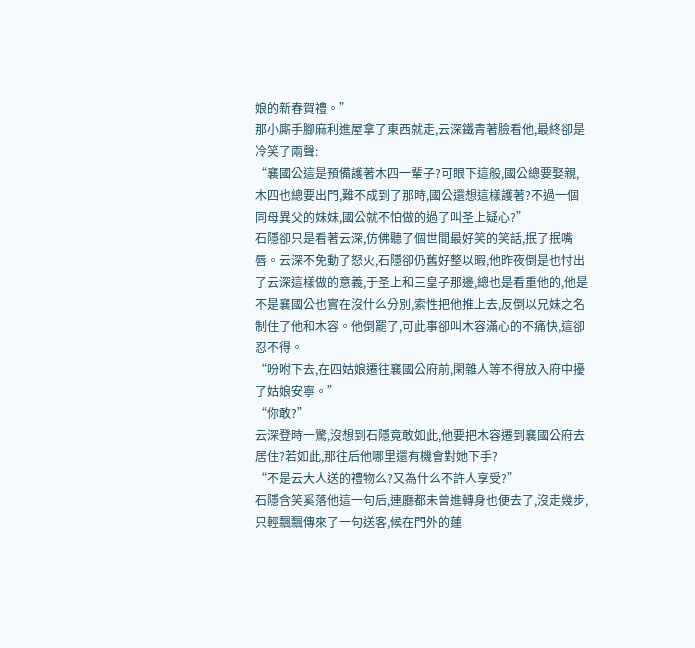娘的新春賀禮。”
那小廝手腳麻利進屋拿了東西就走,云深鐵青著臉看他,最終卻是冷笑了兩聲:
“襄國公這是預備護著木四一輩子?可眼下這般,國公總要娶親,木四也總要出門,難不成到了那時,國公還想這樣護著?不過一個同母異父的妹妹,國公就不怕做的過了叫圣上疑心?”
石隱卻只是看著云深,仿佛聽了個世間最好笑的笑話,抿了抿嘴唇。云深不免動了怒火,石隱卻仍舊好整以暇,他昨夜倒是也忖出了云深這樣做的意義,于圣上和三皇子那邊,總也是看重他的,他是不是襄國公也實在沒什么分別,索性把他推上去,反倒以兄妹之名制住了他和木容。他倒罷了,可此事卻叫木容滿心的不痛快,這卻忍不得。
“吩咐下去,在四姑娘遷往襄國公府前,閑雜人等不得放入府中擾了姑娘安寧。”
“你敢?”
云深登時一驚,沒想到石隱竟敢如此,他要把木容遷到襄國公府去居住?若如此,那往后他哪里還有機會對她下手?
“不是云大人送的禮物么?又為什么不許人享受?”
石隱含笑奚落他這一句后,連廳都未曾進轉身也便去了,沒走幾步,只輕飄飄傳來了一句送客,候在門外的蓮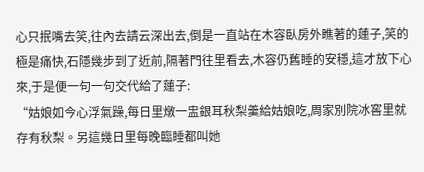心只抿嘴去笑,往內去請云深出去,倒是一直站在木容臥房外瞧著的蓮子,笑的極是痛快,石隱幾步到了近前,隔著門往里看去,木容仍舊睡的安穩,這才放下心來,于是便一句一句交代給了蓮子:
“姑娘如今心浮氣躁,每日里燉一盅銀耳秋梨羹給姑娘吃,周家別院冰窖里就存有秋梨。另這幾日里每晚臨睡都叫她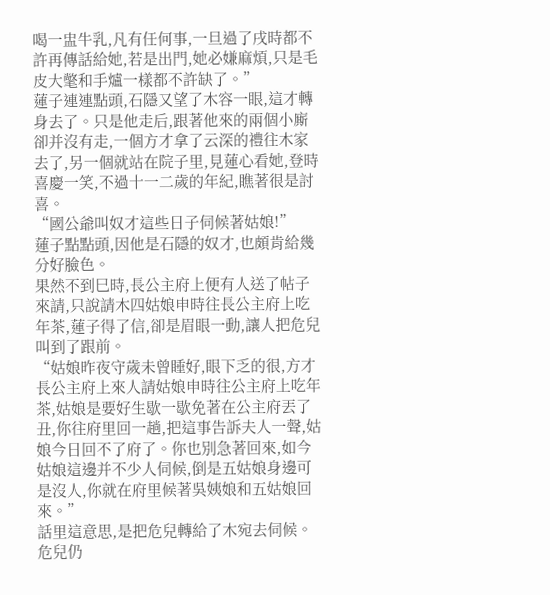喝一盅牛乳,凡有任何事,一旦過了戌時都不許再傳話給她,若是出門,她必嫌麻煩,只是毛皮大氅和手爐一樣都不許缺了。”
蓮子連連點頭,石隱又望了木容一眼,這才轉身去了。只是他走后,跟著他來的兩個小廝卻并沒有走,一個方才拿了云深的禮往木家去了,另一個就站在院子里,見蓮心看她,登時喜慶一笑,不過十一二歲的年紀,瞧著很是討喜。
“國公爺叫奴才這些日子伺候著姑娘!”
蓮子點點頭,因他是石隱的奴才,也頗肯給幾分好臉色。
果然不到巳時,長公主府上便有人送了帖子來請,只說請木四姑娘申時往長公主府上吃年茶,蓮子得了信,卻是眉眼一動,讓人把危兒叫到了跟前。
“姑娘昨夜守歲未曾睡好,眼下乏的很,方才長公主府上來人請姑娘申時往公主府上吃年茶,姑娘是要好生歇一歇免著在公主府丟了丑,你往府里回一趟,把這事告訴夫人一聲,姑娘今日回不了府了。你也別急著回來,如今姑娘這邊并不少人伺候,倒是五姑娘身邊可是沒人,你就在府里候著吳姨娘和五姑娘回來。”
話里這意思,是把危兒轉給了木宛去伺候。
危兒仍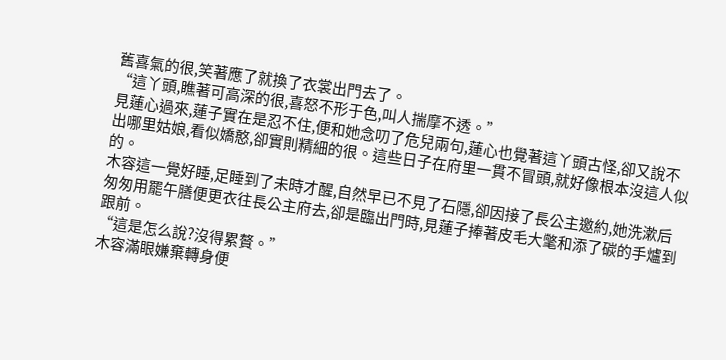舊喜氣的很,笑著應了就換了衣裳出門去了。
“這丫頭,瞧著可高深的很,喜怒不形于色,叫人揣摩不透。”
見蓮心過來,蓮子實在是忍不住,便和她念叨了危兒兩句,蓮心也覺著這丫頭古怪,卻又說不出哪里姑娘,看似嬌憨,卻實則精細的很。這些日子在府里一貫不冒頭,就好像根本沒這人似的。
木容這一覺好睡,足睡到了未時才醒,自然早已不見了石隱,卻因接了長公主邀約,她洗漱后匆匆用罷午膳便更衣往長公主府去,卻是臨出門時,見蓮子捧著皮毛大氅和添了碳的手爐到跟前。
“這是怎么說?沒得累贅。”
木容滿眼嫌棄轉身便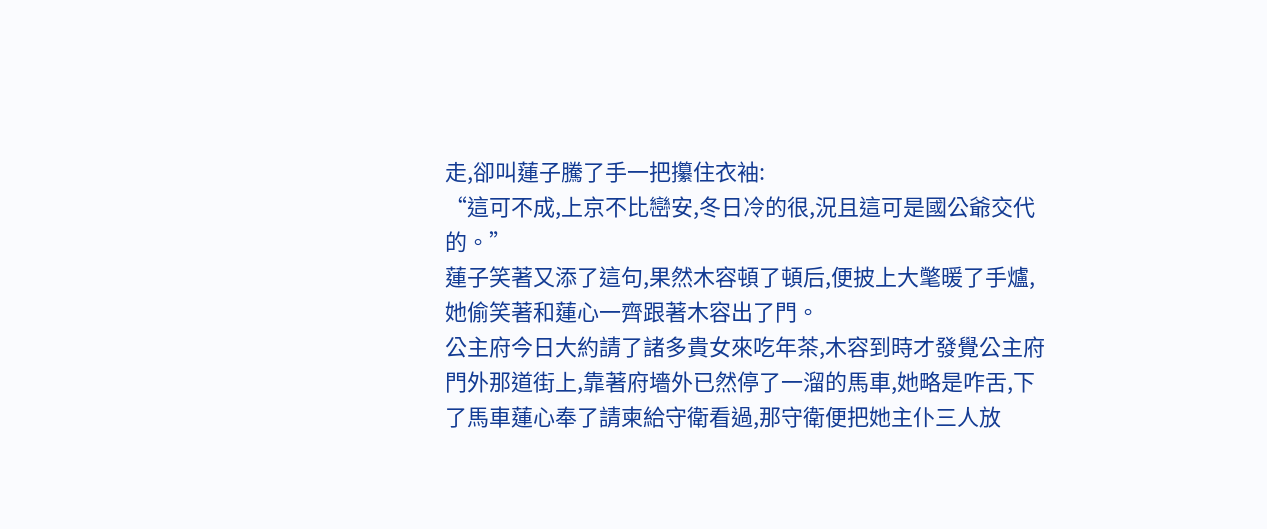走,卻叫蓮子騰了手一把攥住衣袖:
“這可不成,上京不比巒安,冬日冷的很,況且這可是國公爺交代的。”
蓮子笑著又添了這句,果然木容頓了頓后,便披上大氅暖了手爐,她偷笑著和蓮心一齊跟著木容出了門。
公主府今日大約請了諸多貴女來吃年茶,木容到時才發覺公主府門外那道街上,靠著府墻外已然停了一溜的馬車,她略是咋舌,下了馬車蓮心奉了請柬給守衛看過,那守衛便把她主仆三人放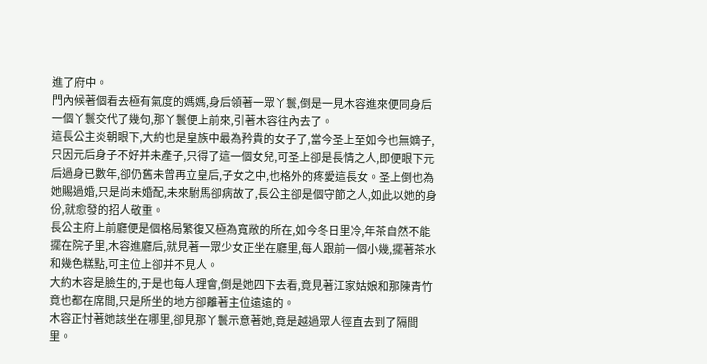進了府中。
門內候著個看去極有氣度的媽媽,身后領著一眾丫鬟,倒是一見木容進來便同身后一個丫鬟交代了幾句,那丫鬟便上前來,引著木容往內去了。
這長公主炎朝眼下,大約也是皇族中最為矜貴的女子了,當今圣上至如今也無嫡子,只因元后身子不好并未產子,只得了這一個女兒,可圣上卻是長情之人,即便眼下元后過身已數年,卻仍舊未曾再立皇后,子女之中,也格外的疼愛這長女。圣上倒也為她賜過婚,只是尚未婚配,未來駙馬卻病故了,長公主卻是個守節之人,如此以她的身份,就愈發的招人敬重。
長公主府上前廳便是個格局繁復又極為寬敞的所在,如今冬日里冷,年茶自然不能擺在院子里,木容進廳后,就見著一眾少女正坐在廳里,每人跟前一個小幾,擺著茶水和幾色糕點,可主位上卻并不見人。
大約木容是臉生的,于是也每人理會,倒是她四下去看,竟見著江家姑娘和那陳青竹竟也都在席間,只是所坐的地方卻離著主位遠遠的。
木容正忖著她該坐在哪里,卻見那丫鬟示意著她,竟是越過眾人徑直去到了隔間里。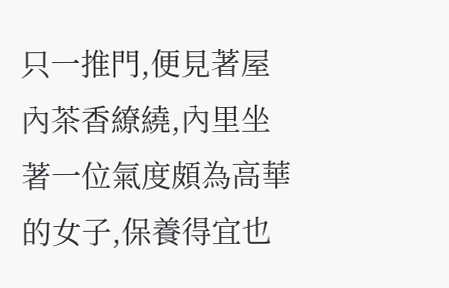只一推門,便見著屋內茶香繚繞,內里坐著一位氣度頗為高華的女子,保養得宜也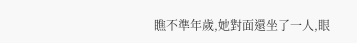瞧不準年歲,她對面還坐了一人,眼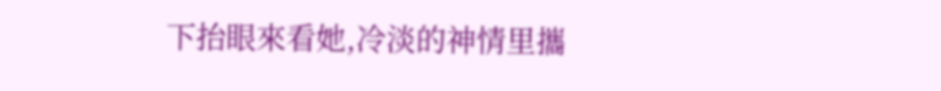下抬眼來看她,冷淡的神情里攜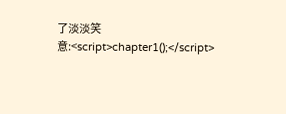了淡淡笑意:<script>chapter1();</script>